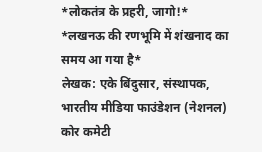*लोकतंत्र के प्रहरी, जागो!* *लखनऊ की रणभूमि में शंखनाद का समय आ गया है*
लेखक: एके बिंदुसार, संस्थापक, भारतीय मीडिया फाउंडेशन (नेशनल) कोर कमेटी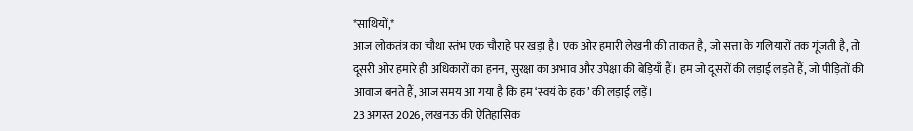*साथियों,*
आज लोकतंत्र का चौथा स्तंभ एक चौराहे पर खड़ा है। एक ओर हमारी लेखनी की ताकत है, जो सत्ता के गलियारों तक गूंजती है, तो दूसरी ओर हमारे ही अधिकारों का हनन, सुरक्षा का अभाव और उपेक्षा की बेड़ियाँ हैं। हम जो दूसरों की लड़ाई लड़ते हैं, जो पीड़ितों की आवाज बनते हैं, आज समय आ गया है कि हम ‘स्वयं के हक’ की लड़ाई लड़ें।
23 अगस्त 2026, लखनऊ की ऐतिहासिक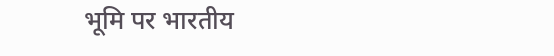भूमि पर भारतीय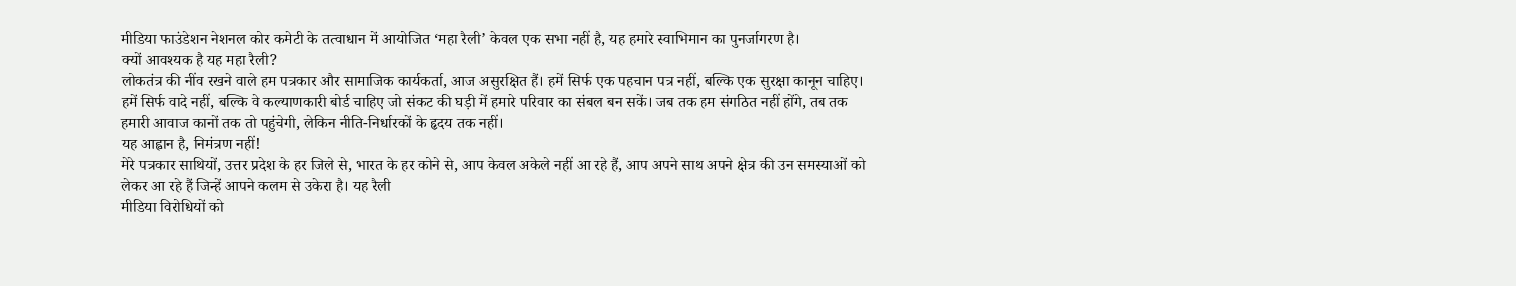मीडिया फाउंडेशन नेशनल कोर कमेटी के तत्वाधान में आयोजित ‘महा रैली’ केवल एक सभा नहीं है, यह हमारे स्वाभिमान का पुनर्जागरण है।
क्यों आवश्यक है यह महा रैली?
लोकतंत्र की नींव रखने वाले हम पत्रकार और सामाजिक कार्यकर्ता, आज असुरक्षित हैं। हमें सिर्फ एक पहचान पत्र नहीं, बल्कि एक सुरक्षा कानून चाहिए। हमें सिर्फ वादे नहीं, बल्कि वे कल्याणकारी बोर्ड चाहिए जो संकट की घड़ी में हमारे परिवार का संबल बन सकें। जब तक हम संगठित नहीं होंगे, तब तक हमारी आवाज कानों तक तो पहुंचेगी, लेकिन नीति-निर्धारकों के हृदय तक नहीं।
यह आह्वान है, निमंत्रण नहीं!
मेरे पत्रकार साथियों, उत्तर प्रदेश के हर जिले से, भारत के हर कोने से, आप केवल अकेले नहीं आ रहे हैं, आप अपने साथ अपने क्षेत्र की उन समस्याओं को लेकर आ रहे हैं जिन्हें आपने कलम से उकेरा है। यह रैली
मीडिया विरोधियों को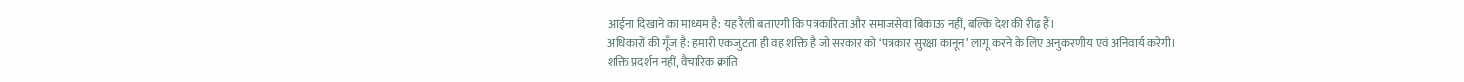आईना दिखाने का माध्यम है: यह रैली बताएगी कि पत्रकारिता और समाजसेवा बिकाऊ नहीं, बल्कि देश की रीढ़ हैं।
अधिकारों की गूँज है: हमारी एकजुटता ही वह शक्ति है जो सरकार को ‘पत्रकार सुरक्षा कानून’ लागू करने के लिए अनुकरणीय एवं अनिवार्य करेगी।
शक्ति प्रदर्शन नहीं, वैचारिक क्रांति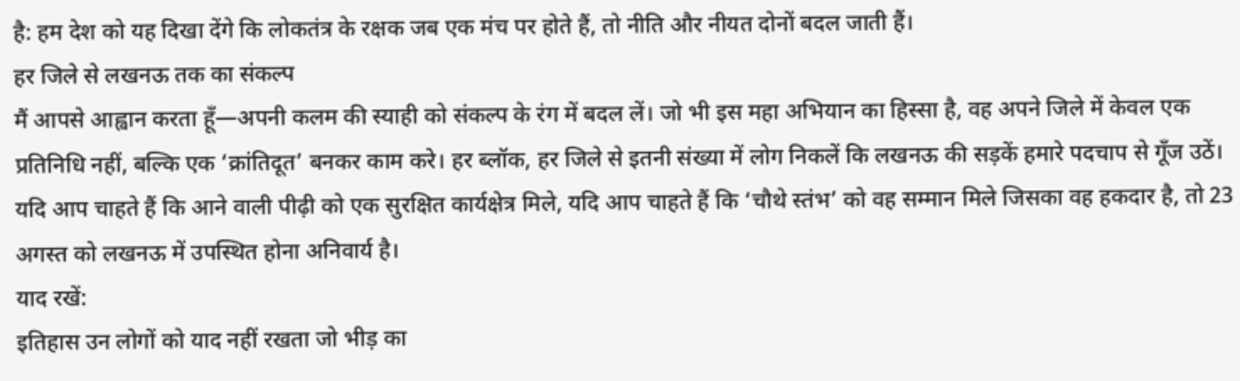है: हम देश को यह दिखा देंगे कि लोकतंत्र के रक्षक जब एक मंच पर होते हैं, तो नीति और नीयत दोनों बदल जाती हैं।
हर जिले से लखनऊ तक का संकल्प
मैं आपसे आह्वान करता हूँ—अपनी कलम की स्याही को संकल्प के रंग में बदल लें। जो भी इस महा अभियान का हिस्सा है, वह अपने जिले में केवल एक प्रतिनिधि नहीं, बल्कि एक ‘क्रांतिदूत’ बनकर काम करे। हर ब्लॉक, हर जिले से इतनी संख्या में लोग निकलें कि लखनऊ की सड़कें हमारे पदचाप से गूँज उठें।
यदि आप चाहते हैं कि आने वाली पीढ़ी को एक सुरक्षित कार्यक्षेत्र मिले, यदि आप चाहते हैं कि ‘चौथे स्तंभ’ को वह सम्मान मिले जिसका वह हकदार है, तो 23 अगस्त को लखनऊ में उपस्थित होना अनिवार्य है।
याद रखें:
इतिहास उन लोगों को याद नहीं रखता जो भीड़ का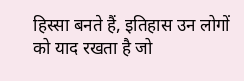हिस्सा बनते हैं, इतिहास उन लोगों को याद रखता है जो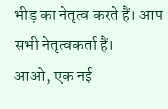भीड़ का नेतृत्व करते हैं। आप सभी नेतृत्वकर्ता हैं।
आओ, एक नई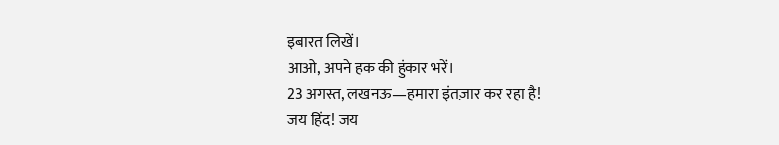इबारत लिखें।
आओ, अपने हक की हुंकार भरें।
23 अगस्त, लखनऊ—हमारा इंतज़ार कर रहा है!
जय हिंद! जय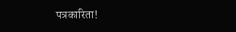पत्रकारिता!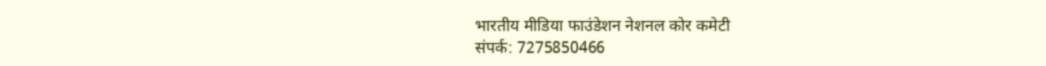भारतीय मीडिया फाउंडेशन नेशनल कोर कमेटी
संपर्क: 7275850466